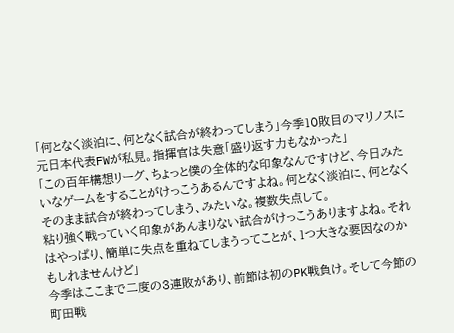「何となく淡泊に、何となく試合が終わってしまう」今季10敗目のマリノスに元日本代表FWが私見。指揮官は失意「盛り返す力もなかった」
「この百年構想リーグ、ちょっと僕の全体的な印象なんですけど、今日みたいなゲームをすることがけっこうあるんですよね。何となく淡泊に、何となくそのまま試合が終わってしまう、みたいな。複数失点して。
粘り強く戦っていく印象があんまりない試合がけっこうありますよね。それはやっぱり、簡単に失点を重ねてしまうってことが、1つ大きな要因なのかもしれませんけど」
今季はここまで二度の3連敗があり、前節は初のPK戦負け。そして今節の町田戦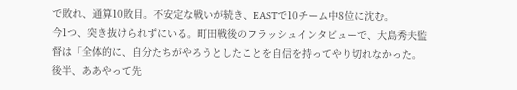で敗れ、通算10敗目。不安定な戦いが続き、EASTで10チーム中8位に沈む。
今1つ、突き抜けられずにいる。町田戦後のフラッシュインタビューで、大島秀夫監督は「全体的に、自分たちがやろうとしたことを自信を持ってやり切れなかった。後半、ああやって先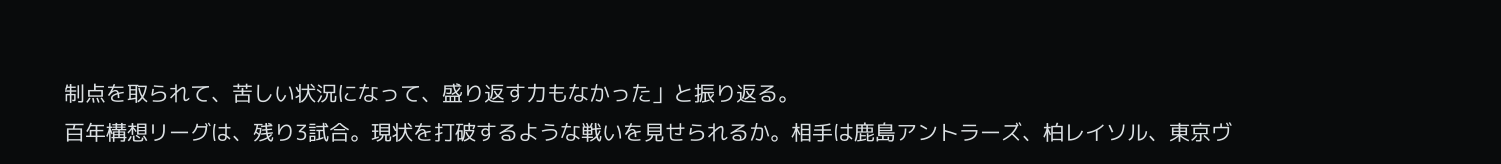制点を取られて、苦しい状況になって、盛り返す力もなかった」と振り返る。
百年構想リーグは、残り3試合。現状を打破するような戦いを見せられるか。相手は鹿島アントラーズ、柏レイソル、東京ヴ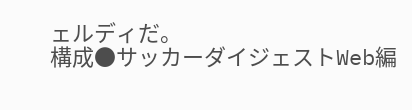ェルディだ。
構成●サッカーダイジェストWeb編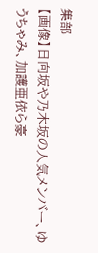集部
【画像】日向坂や乃木坂の人気メンバー、ゆうちゃみ、加護亜依ら豪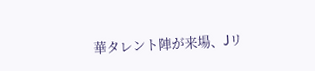華タレント陣が来場、Jリ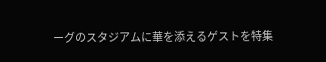ーグのスタジアムに華を添えるゲストを特集